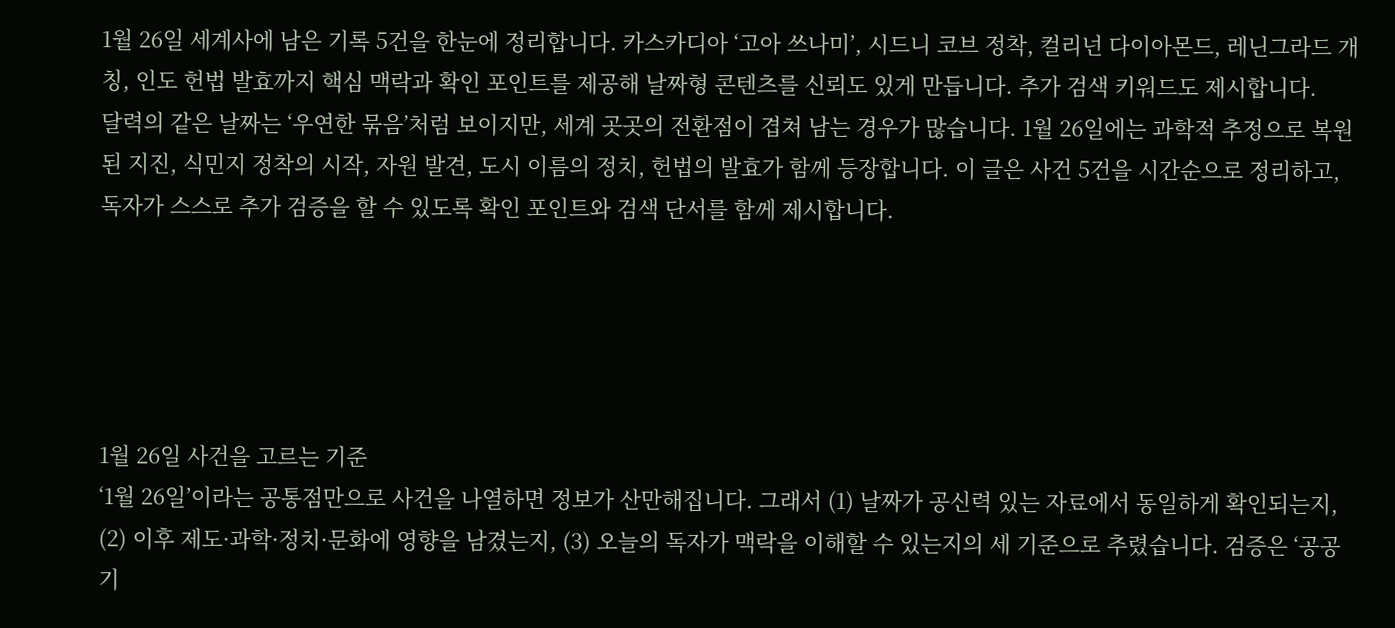1월 26일 세계사에 남은 기록 5건을 한눈에 정리합니다. 카스카디아 ‘고아 쓰나미’, 시드니 코브 정착, 컬리넌 다이아몬드, 레닌그라드 개칭, 인도 헌법 발효까지 핵심 맥락과 확인 포인트를 제공해 날짜형 콘텐츠를 신뢰도 있게 만듭니다. 추가 검색 키워드도 제시합니다.
달력의 같은 날짜는 ‘우연한 묶음’처럼 보이지만, 세계 곳곳의 전환점이 겹쳐 남는 경우가 많습니다. 1월 26일에는 과학적 추정으로 복원된 지진, 식민지 정착의 시작, 자원 발견, 도시 이름의 정치, 헌법의 발효가 함께 등장합니다. 이 글은 사건 5건을 시간순으로 정리하고, 독자가 스스로 추가 검증을 할 수 있도록 확인 포인트와 검색 단서를 함께 제시합니다.





1월 26일 사건을 고르는 기준
‘1월 26일’이라는 공통점만으로 사건을 나열하면 정보가 산만해집니다. 그래서 (1) 날짜가 공신력 있는 자료에서 동일하게 확인되는지, (2) 이후 제도·과학·정치·문화에 영향을 남겼는지, (3) 오늘의 독자가 맥락을 이해할 수 있는지의 세 기준으로 추렸습니다. 검증은 ‘공공기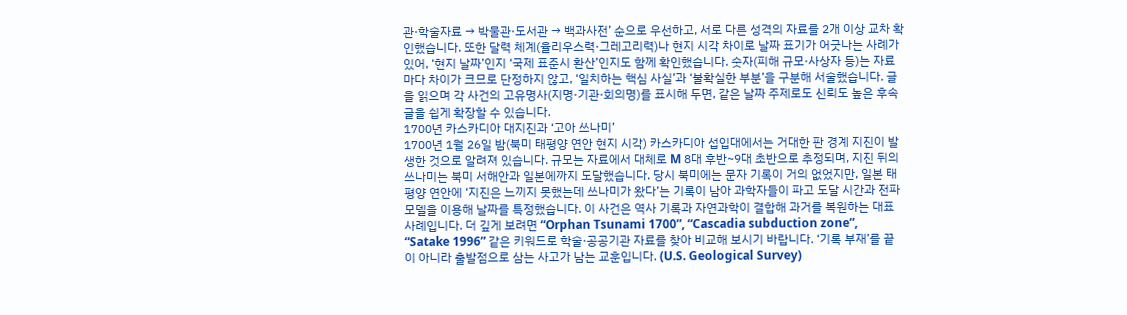관·학술자료 → 박물관·도서관 → 백과사전’ 순으로 우선하고, 서로 다른 성격의 자료를 2개 이상 교차 확인했습니다. 또한 달력 체계(율리우스력·그레고리력)나 현지 시각 차이로 날짜 표기가 어긋나는 사례가 있어, ‘현지 날짜’인지 ‘국제 표준시 환산’인지도 함께 확인했습니다. 숫자(피해 규모·사상자 등)는 자료마다 차이가 크므로 단정하지 않고, ‘일치하는 핵심 사실’과 ‘불확실한 부분’을 구분해 서술했습니다. 글을 읽으며 각 사건의 고유명사(지명·기관·회의명)를 표시해 두면, 같은 날짜 주제로도 신뢰도 높은 후속 글을 쉽게 확장할 수 있습니다.
1700년 카스카디아 대지진과 ‘고아 쓰나미’
1700년 1월 26일 밤(북미 태평양 연안 현지 시각) 카스카디아 섭입대에서는 거대한 판 경계 지진이 발생한 것으로 알려져 있습니다. 규모는 자료에서 대체로 M 8대 후반~9대 초반으로 추정되며, 지진 뒤의 쓰나미는 북미 서해안과 일본에까지 도달했습니다. 당시 북미에는 문자 기록이 거의 없었지만, 일본 태평양 연안에 ‘지진은 느끼지 못했는데 쓰나미가 왔다’는 기록이 남아 과학자들이 파고 도달 시간과 전파 모델을 이용해 날짜를 특정했습니다. 이 사건은 역사 기록과 자연과학이 결합해 과거를 복원하는 대표 사례입니다. 더 깊게 보려면 “Orphan Tsunami 1700”, “Cascadia subduction zone”, “Satake 1996” 같은 키워드로 학술·공공기관 자료를 찾아 비교해 보시기 바랍니다. ‘기록 부재’를 끝이 아니라 출발점으로 삼는 사고가 남는 교훈입니다. (U.S. Geological Survey)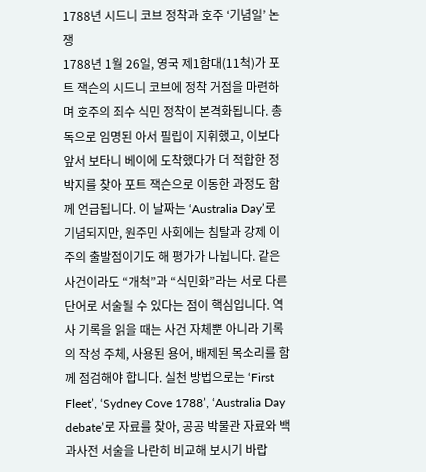1788년 시드니 코브 정착과 호주 ‘기념일’ 논쟁
1788년 1월 26일, 영국 제1함대(11척)가 포트 잭슨의 시드니 코브에 정착 거점을 마련하며 호주의 죄수 식민 정착이 본격화됩니다. 총독으로 임명된 아서 필립이 지휘했고, 이보다 앞서 보타니 베이에 도착했다가 더 적합한 정박지를 찾아 포트 잭슨으로 이동한 과정도 함께 언급됩니다. 이 날짜는 ‘Australia Day’로 기념되지만, 원주민 사회에는 침탈과 강제 이주의 출발점이기도 해 평가가 나뉩니다. 같은 사건이라도 “개척”과 “식민화”라는 서로 다른 단어로 서술될 수 있다는 점이 핵심입니다. 역사 기록을 읽을 때는 사건 자체뿐 아니라 기록의 작성 주체, 사용된 용어, 배제된 목소리를 함께 점검해야 합니다. 실천 방법으로는 ‘First Fleet’, ‘Sydney Cove 1788’, ‘Australia Day debate’로 자료를 찾아, 공공 박물관 자료와 백과사전 서술을 나란히 비교해 보시기 바랍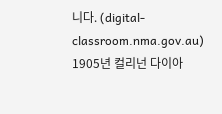니다. (digital-classroom.nma.gov.au)
1905년 컬리넌 다이아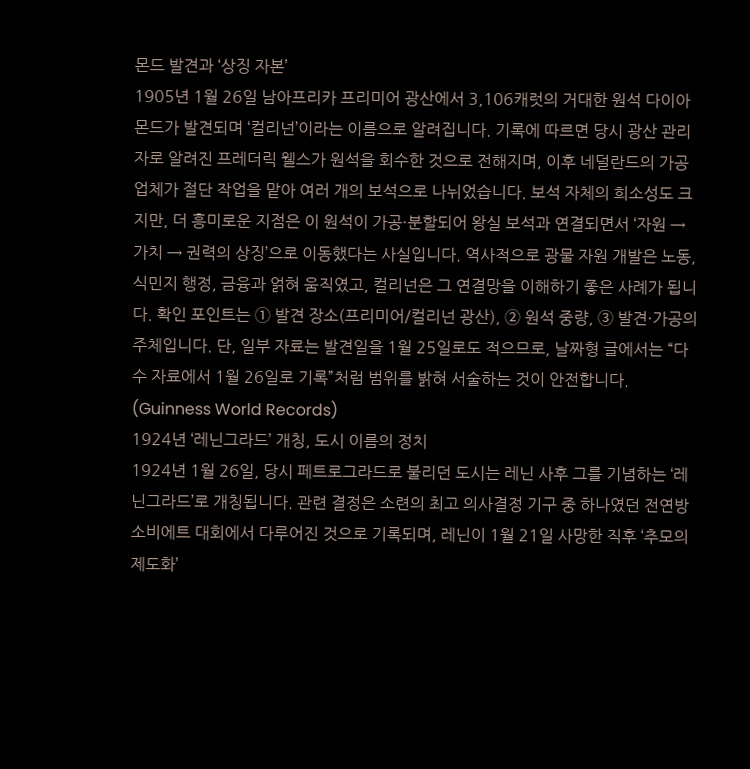몬드 발견과 ‘상징 자본’
1905년 1월 26일 남아프리카 프리미어 광산에서 3,106캐럿의 거대한 원석 다이아몬드가 발견되며 ‘컬리넌’이라는 이름으로 알려집니다. 기록에 따르면 당시 광산 관리자로 알려진 프레더릭 웰스가 원석을 회수한 것으로 전해지며, 이후 네덜란드의 가공 업체가 절단 작업을 맡아 여러 개의 보석으로 나뉘었습니다. 보석 자체의 희소성도 크지만, 더 흥미로운 지점은 이 원석이 가공·분할되어 왕실 보석과 연결되면서 ‘자원 → 가치 → 권력의 상징’으로 이동했다는 사실입니다. 역사적으로 광물 자원 개발은 노동, 식민지 행정, 금융과 얽혀 움직였고, 컬리넌은 그 연결망을 이해하기 좋은 사례가 됩니다. 확인 포인트는 ① 발견 장소(프리미어/컬리넌 광산), ② 원석 중량, ③ 발견·가공의 주체입니다. 단, 일부 자료는 발견일을 1월 25일로도 적으므로, 날짜형 글에서는 “다수 자료에서 1월 26일로 기록”처럼 범위를 밝혀 서술하는 것이 안전합니다. (Guinness World Records)
1924년 ‘레닌그라드’ 개칭, 도시 이름의 정치
1924년 1월 26일, 당시 페트로그라드로 불리던 도시는 레닌 사후 그를 기념하는 ‘레닌그라드’로 개칭됩니다. 관련 결정은 소련의 최고 의사결정 기구 중 하나였던 전연방 소비에트 대회에서 다루어진 것으로 기록되며, 레닌이 1월 21일 사망한 직후 ‘추모의 제도화’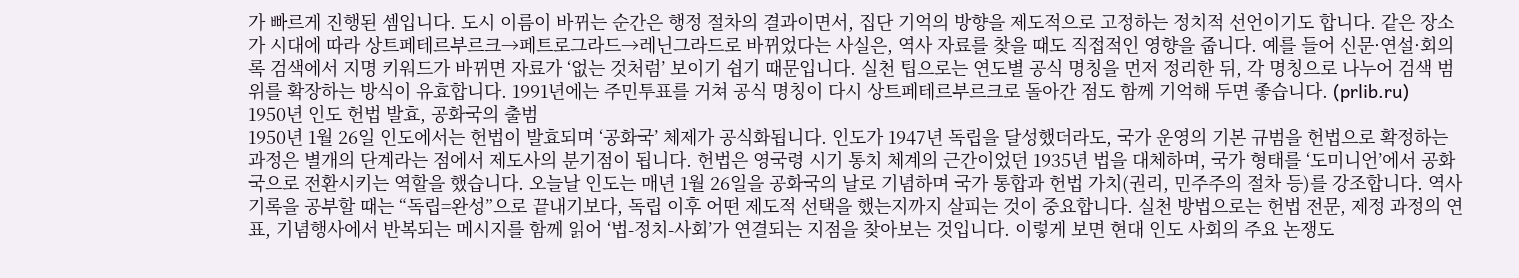가 빠르게 진행된 셈입니다. 도시 이름이 바뀌는 순간은 행정 절차의 결과이면서, 집단 기억의 방향을 제도적으로 고정하는 정치적 선언이기도 합니다. 같은 장소가 시대에 따라 상트페테르부르크→페트로그라드→레닌그라드로 바뀌었다는 사실은, 역사 자료를 찾을 때도 직접적인 영향을 줍니다. 예를 들어 신문·연설·회의록 검색에서 지명 키워드가 바뀌면 자료가 ‘없는 것처럼’ 보이기 쉽기 때문입니다. 실천 팁으로는 연도별 공식 명칭을 먼저 정리한 뒤, 각 명칭으로 나누어 검색 범위를 확장하는 방식이 유효합니다. 1991년에는 주민투표를 거쳐 공식 명칭이 다시 상트페테르부르크로 돌아간 점도 함께 기억해 두면 좋습니다. (prlib.ru)
1950년 인도 헌법 발효, 공화국의 출범
1950년 1월 26일 인도에서는 헌법이 발효되며 ‘공화국’ 체제가 공식화됩니다. 인도가 1947년 독립을 달성했더라도, 국가 운영의 기본 규범을 헌법으로 확정하는 과정은 별개의 단계라는 점에서 제도사의 분기점이 됩니다. 헌법은 영국령 시기 통치 체계의 근간이었던 1935년 법을 대체하며, 국가 형태를 ‘도미니언’에서 공화국으로 전환시키는 역할을 했습니다. 오늘날 인도는 매년 1월 26일을 공화국의 날로 기념하며 국가 통합과 헌법 가치(권리, 민주주의 절차 등)를 강조합니다. 역사 기록을 공부할 때는 “독립=완성”으로 끝내기보다, 독립 이후 어떤 제도적 선택을 했는지까지 살피는 것이 중요합니다. 실천 방법으로는 헌법 전문, 제정 과정의 연표, 기념행사에서 반복되는 메시지를 함께 읽어 ‘법-정치-사회’가 연결되는 지점을 찾아보는 것입니다. 이렇게 보면 현대 인도 사회의 주요 논쟁도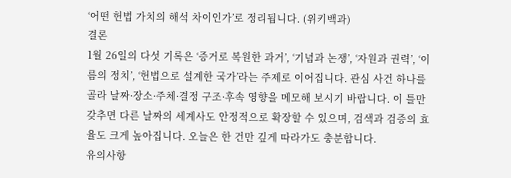‘어떤 헌법 가치의 해석 차이인가’로 정리됩니다. (위키백과)
결론
1월 26일의 다섯 기록은 ‘증거로 복원한 과거’, ‘기념과 논쟁’, ‘자원과 권력’, ‘이름의 정치’, ‘헌법으로 설계한 국가’라는 주제로 이어집니다. 관심 사건 하나를 골라 날짜·장소·주체·결정 구조·후속 영향을 메모해 보시기 바랍니다. 이 틀만 갖추면 다른 날짜의 세계사도 안정적으로 확장할 수 있으며, 검색과 검증의 효율도 크게 높아집니다. 오늘은 한 건만 깊게 따라가도 충분합니다.
유의사항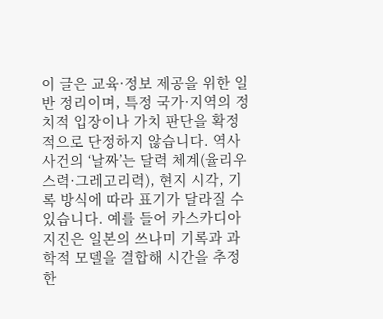이 글은 교육·정보 제공을 위한 일반 정리이며, 특정 국가·지역의 정치적 입장이나 가치 판단을 확정적으로 단정하지 않습니다. 역사 사건의 ‘날짜’는 달력 체계(율리우스력·그레고리력), 현지 시각, 기록 방식에 따라 표기가 달라질 수 있습니다. 예를 들어 카스카디아 지진은 일본의 쓰나미 기록과 과학적 모델을 결합해 시간을 추정한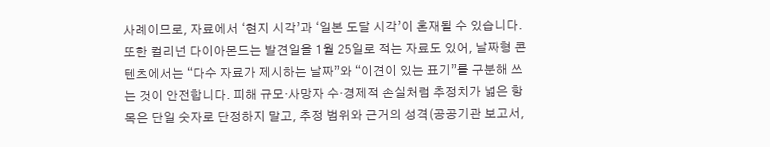사례이므로, 자료에서 ‘현지 시각’과 ‘일본 도달 시각’이 혼재될 수 있습니다. 또한 컬리넌 다이아몬드는 발견일을 1월 25일로 적는 자료도 있어, 날짜형 콘텐츠에서는 “다수 자료가 제시하는 날짜”와 “이견이 있는 표기”를 구분해 쓰는 것이 안전합니다. 피해 규모·사망자 수·경제적 손실처럼 추정치가 넓은 항목은 단일 숫자로 단정하지 말고, 추정 범위와 근거의 성격(공공기관 보고서,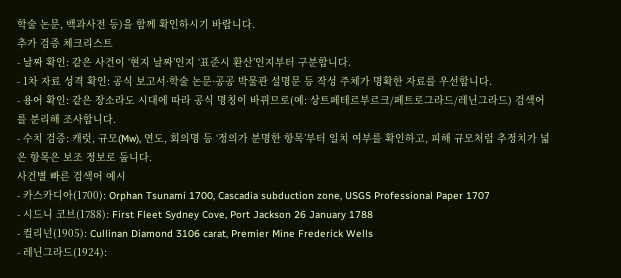학술 논문, 백과사전 등)을 함께 확인하시기 바랍니다.
추가 검증 체크리스트
- 날짜 확인: 같은 사건이 ‘현지 날짜’인지 ‘표준시 환산’인지부터 구분합니다.
- 1차 자료 성격 확인: 공식 보고서·학술 논문·공공 박물관 설명문 등 작성 주체가 명확한 자료를 우선합니다.
- 용어 확인: 같은 장소라도 시대에 따라 공식 명칭이 바뀌므로(예: 상트페테르부르크/페트로그라드/레닌그라드) 검색어를 분리해 조사합니다.
- 수치 검증: 캐럿, 규모(Mw), 연도, 회의명 등 ‘정의가 분명한 항목’부터 일치 여부를 확인하고, 피해 규모처럼 추정치가 넓은 항목은 보조 정보로 둡니다.
사건별 빠른 검색어 예시
- 카스카디아(1700): Orphan Tsunami 1700, Cascadia subduction zone, USGS Professional Paper 1707
- 시드니 코브(1788): First Fleet Sydney Cove, Port Jackson 26 January 1788
- 컬리넌(1905): Cullinan Diamond 3106 carat, Premier Mine Frederick Wells
- 레닌그라드(1924):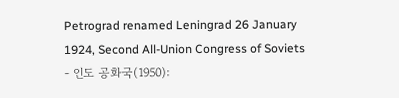Petrograd renamed Leningrad 26 January 1924, Second All-Union Congress of Soviets
- 인도 공화국(1950):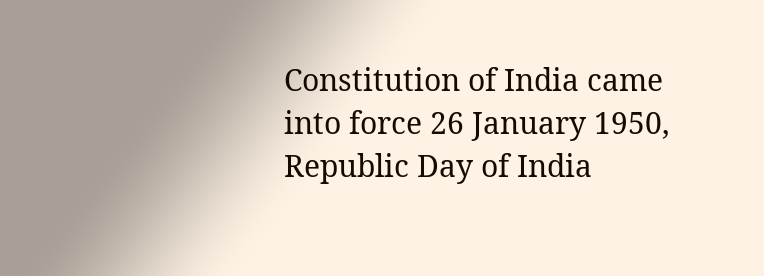Constitution of India came into force 26 January 1950, Republic Day of India